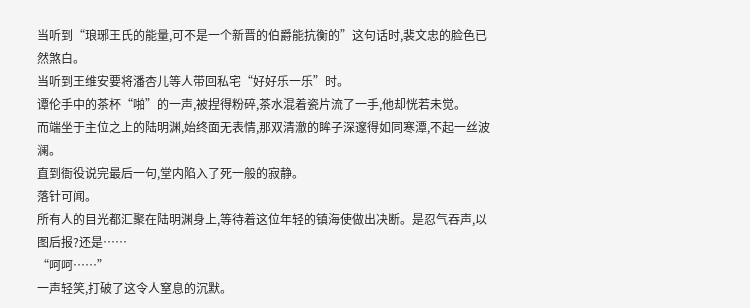当听到“琅琊王氏的能量,可不是一个新晋的伯爵能抗衡的”这句话时,裴文忠的脸色已然煞白。
当听到王维安要将潘杏儿等人带回私宅“好好乐一乐”时。
谭伦手中的茶杯“啪”的一声,被捏得粉碎,茶水混着瓷片流了一手,他却恍若未觉。
而端坐于主位之上的陆明渊,始终面无表情,那双清澈的眸子深邃得如同寒潭,不起一丝波澜。
直到衙役说完最后一句,堂内陷入了死一般的寂静。
落针可闻。
所有人的目光都汇聚在陆明渊身上,等待着这位年轻的镇海使做出决断。是忍气吞声,以图后报?还是……
“呵呵……”
一声轻笑,打破了这令人窒息的沉默。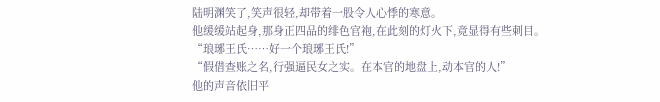陆明渊笑了,笑声很轻,却带着一股令人心悸的寒意。
他缓缓站起身,那身正四品的绯色官袍,在此刻的灯火下,竟显得有些刺目。
“琅琊王氏……好一个琅琊王氏!”
“假借查账之名,行强逼民女之实。在本官的地盘上,动本官的人!”
他的声音依旧平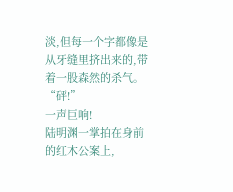淡,但每一个字都像是从牙缝里挤出来的,带着一股森然的杀气。
“砰!”
一声巨响!
陆明渊一掌拍在身前的红木公案上,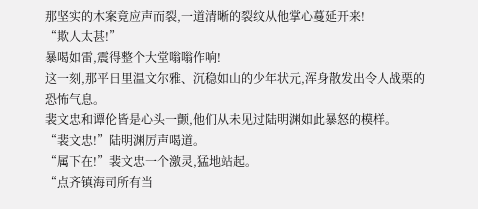那坚实的木案竟应声而裂,一道清晰的裂纹从他掌心蔓延开来!
“欺人太甚!”
暴喝如雷,震得整个大堂嗡嗡作响!
这一刻,那平日里温文尔雅、沉稳如山的少年状元,浑身散发出令人战栗的恐怖气息。
裴文忠和谭伦皆是心头一颤,他们从未见过陆明渊如此暴怒的模样。
“裴文忠!”陆明渊厉声喝道。
“属下在!”裴文忠一个激灵,猛地站起。
“点齐镇海司所有当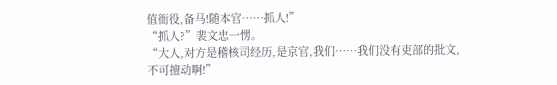值衙役,备马!随本官……抓人!”
“抓人?”裴文忠一愣。
“大人,对方是稽核司经历,是京官,我们……我们没有吏部的批文,不可擅动啊!”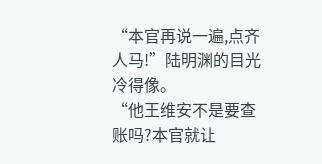“本官再说一遍,点齐人马!”陆明渊的目光冷得像。
“他王维安不是要查账吗?本官就让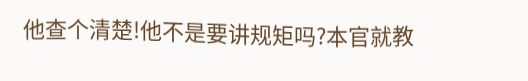他查个清楚!他不是要讲规矩吗?本官就教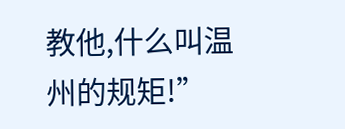教他,什么叫温州的规矩!”